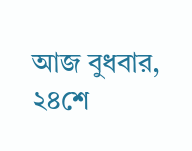আজ বুধবার, ২৪শে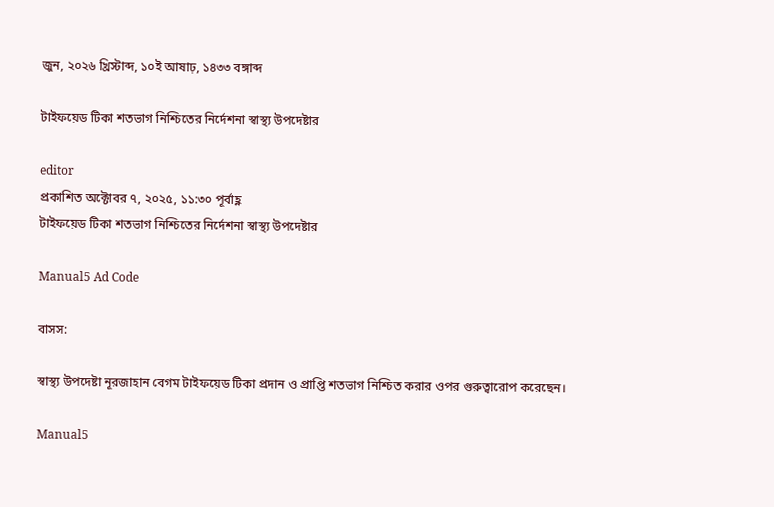জুন, ২০২৬ খ্রিস্টাব্দ, ১০ই আষাঢ়, ১৪৩৩ বঙ্গাব্দ

টাইফয়েড টিকা শতভাগ নিশ্চিতের নির্দেশনা স্বাস্থ্য উপদেষ্টার

editor
প্রকাশিত অক্টোবর ৭, ২০২৫, ১১:৩০ পূর্বাহ্ণ
টাইফয়েড টিকা শতভাগ নিশ্চিতের নির্দেশনা স্বাস্থ্য উপদেষ্টার

Manual5 Ad Code

বাসস:

স্বাস্থ্য উপদেষ্টা নূরজাহান বেগম টাইফয়েড টিকা প্রদান ও প্রাপ্তি শতভাগ নিশ্চিত করার ওপর গুরুত্বারোপ করেছেন।

Manual5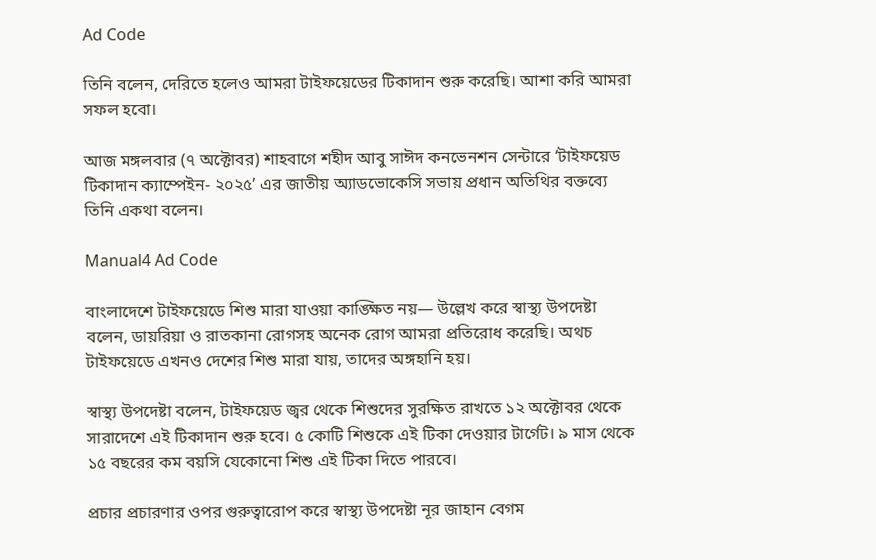Ad Code

তিনি বলেন, দেরিতে হলেও আমরা টাইফয়েডের টিকাদান শুরু করেছি। আশা করি আমরা সফল হবো।

আজ মঙ্গলবার (৭ অক্টোবর) শাহবাগে শহীদ আবু সাঈদ কনভেনশন সেন্টারে ‘টাইফয়েড টিকাদান ক্যাম্পেইন- ২০২৫’ এর জাতীয় অ্যাডভোকেসি সভায় প্রধান অতিথির বক্তব্যে তিনি একথা বলেন।

Manual4 Ad Code

বাংলাদেশে টাইফয়েডে শিশু মারা যাওয়া কাঙ্ক্ষিত নয়— উল্লেখ করে স্বাস্থ্য উপদেষ্টা বলেন, ডায়রিয়া ও রাতকানা রোগসহ অনেক রোগ আমরা প্রতিরোধ করেছি। অথচ টাইফয়েডে এখনও দেশের শিশু মারা যায়, তাদের অঙ্গহানি হয়।

স্বাস্থ্য উপদেষ্টা বলেন, টাইফয়েড জ্বর থেকে শিশুদের সুরক্ষিত রাখতে ১২ অক্টোবর থেকে সারাদেশে এই টিকাদান শুরু হবে। ৫ কোটি শিশুকে এই টিকা দেওয়ার টার্গেট। ৯ মাস থেকে ১৫ বছরের কম বয়সি যেকোনো শিশু এই টিকা দিতে পারবে।

প্রচার প্রচারণার ওপর গুরুত্বারোপ করে স্বাস্থ্য উপদেষ্টা নূর জাহান বেগম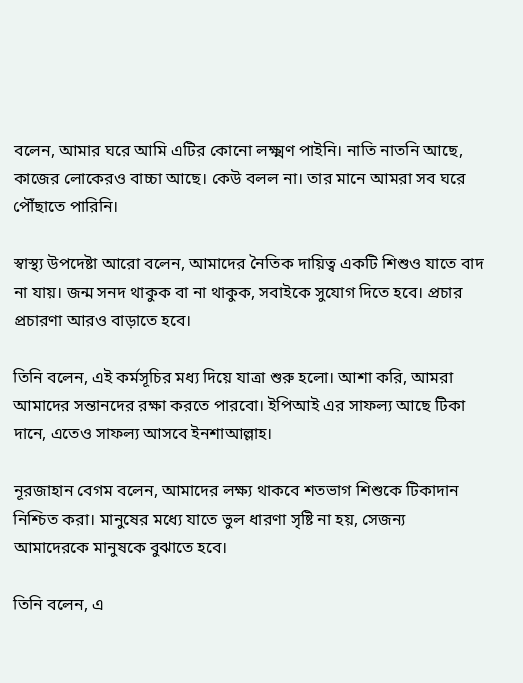বলেন, আমার ঘরে আমি এটির কোনো লক্ষ্মণ পাইনি। নাতি নাতনি আছে, কাজের লোকেরও বাচ্চা আছে। কেউ বলল না। তার মানে আমরা সব ঘরে পৌঁছাতে পারিনি।

স্বাস্থ্য উপদেষ্টা আরো বলেন, আমাদের নৈতিক দায়িত্ব একটি শিশুও যাতে বাদ না যায়। জন্ম সনদ থাকুক বা না থাকুক, সবাইকে সুযোগ দিতে হবে। প্রচার প্রচারণা আরও বাড়াতে হবে।

তিনি বলেন, এই কর্মসূচির মধ্য দিয়ে যাত্রা শুরু হলো। আশা করি, আমরা আমাদের সন্তানদের রক্ষা করতে পারবো। ইপিআই এর সাফল্য আছে টিকা দানে, এতেও সাফল্য আসবে ইনশাআল্লাহ।

নূরজাহান বেগম বলেন, আমাদের লক্ষ্য থাকবে শতভাগ শিশুকে টিকাদান নিশ্চিত করা। মানুষের মধ্যে যাতে ভুল ধারণা সৃষ্টি না হয়, সেজন্য আমাদেরকে মানুষকে বুঝাতে হবে।

তিনি বলেন, এ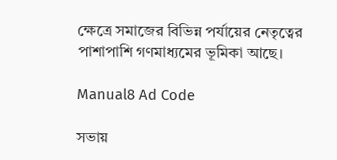ক্ষেত্রে সমাজের বিভিন্ন পর্যায়ের নেতৃত্বের পাশাপাশি গণমাধ্যমের ভূমিকা আছে।

Manual8 Ad Code

সভায়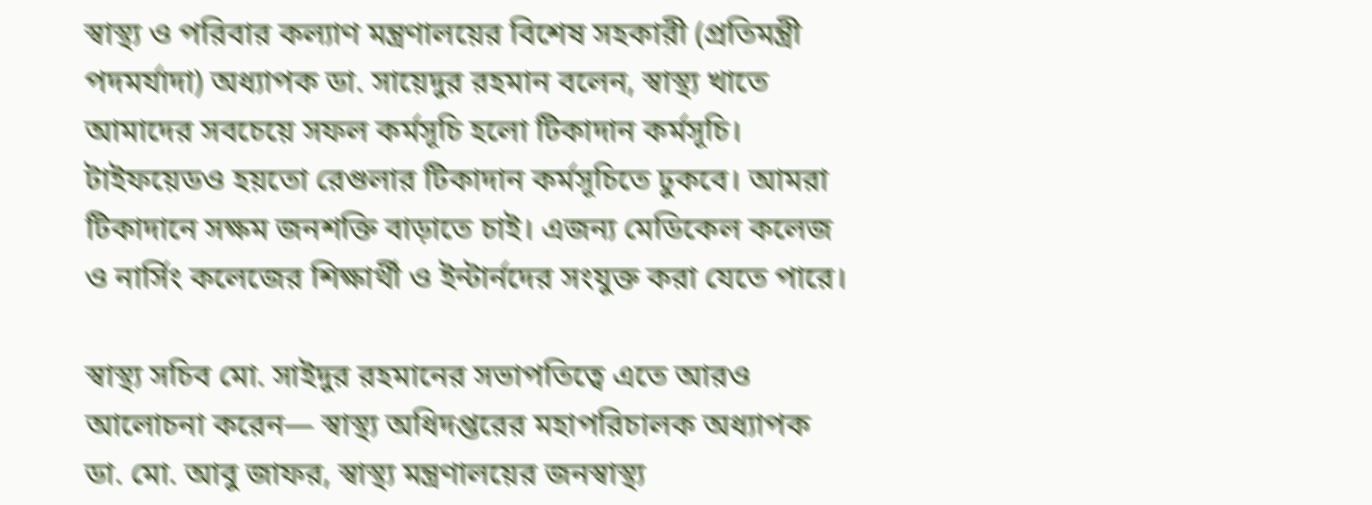স্বাস্থ্য ও পরিবার কল্যাণ মন্ত্রণালয়ের বিশেষ সহকারী (প্রতিমন্ত্রী পদমর্যাদা) অধ্যাপক ডা. সায়েদুর রহমান বলেন, স্বাস্থ্য খাতে আমাদের সবচেয়ে সফল কর্মসূচি হলো টিকাদান কর্মসূচি। টাইফয়েডও হয়তো রেগুলার টিকাদান কর্মসূচিতে ঢুকবে। আমরা টিকাদানে সক্ষম জনশক্তি বাড়াতে চাই। এজন্য মেডিকেল কলেজ ও নার্সিং কলেজের শিক্ষার্থী ও ইন্টার্নদের সংযুক্ত করা যেতে পারে।

স্বাস্থ্য সচিব মো. সাইদুর রহমানের সভাপতিত্বে এতে আরও আলোচনা করেন— স্বাস্থ্য অধিদপ্তরের মহাপরিচালক অধ্যাপক ডা. মো. আবু জাফর, স্বাস্থ্য মন্ত্রণালয়ের জনস্বাস্থ্য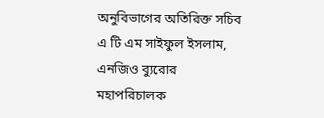অনুবিভাগের অতিরিক্ত সচিব এ টি এম সাইফুল ইসলাম, এনজিও ব্যুরোর মহাপরিচালক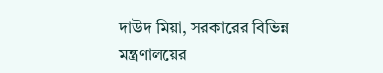দাউদ মিয়া, সরকারের বিভিন্ন মন্ত্রণালয়ের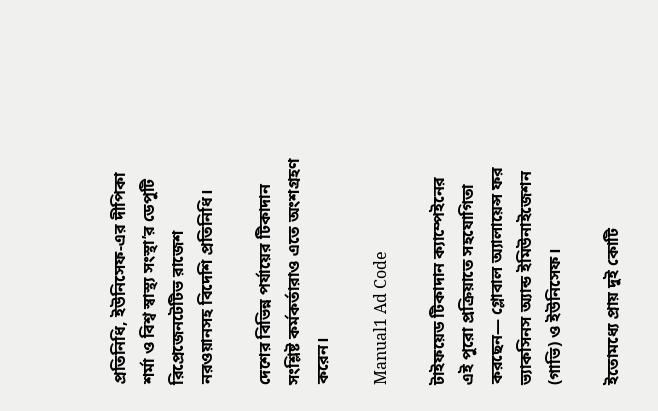প্রতিনিধি, ইউনিসেফ-এর দীপিকা শর্মা ও বিশ্ব স্বাস্থ্য সংস্থা’র ডেপুটি রিপ্রেজেনটেটিভ রাজেশ নরওয়ানসহ বিদেশি প্রতিনিধি।

দেশের বিভিন্ন পর্যায়ের টিকাদান সংশ্লিষ্ট কর্মকর্তারাও এতে অংশগ্রহণ করেন।

Manual1 Ad Code

টাইফয়েড টিকাদান ক্যাম্পেইনের এই পুরো প্রক্রিয়াতে সহযোগিতা করছেন— গ্লোবাল অ্যালায়েন্স ফর ভ্যাকসিনস অ্যান্ড ইমিউনাইজেশন (গাভি) ও ইউনিসেফ।

ইতোমধ্যে প্রায় দুই কোটি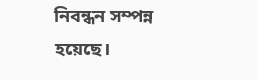নিবন্ধন সম্পন্ন হয়েছে।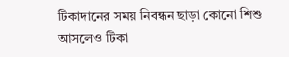টিকাদানের সময় নিবন্ধন ছাড়া কোনো শিশু আসলেও টিকা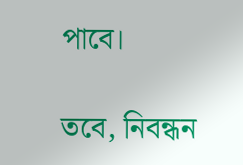পাবে।

তবে, নিবন্ধন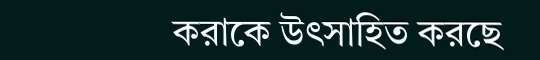করাকে উৎসাহিত করছে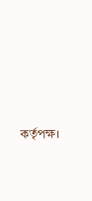কর্তৃপক্ষ।